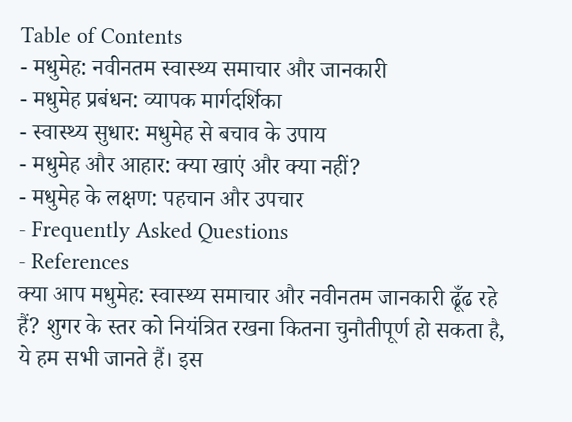Table of Contents
- मधुमेह: नवीनतम स्वास्थ्य समाचार और जानकारी
- मधुमेह प्रबंधन: व्यापक मार्गदर्शिका
- स्वास्थ्य सुधार: मधुमेह से बचाव के उपाय
- मधुमेह और आहार: क्या खाएं और क्या नहीं?
- मधुमेह के लक्षण: पहचान और उपचार
- Frequently Asked Questions
- References
क्या आप मधुमेह: स्वास्थ्य समाचार और नवीनतम जानकारी ढूँढ रहे हैं? शुगर के स्तर को नियंत्रित रखना कितना चुनौतीपूर्ण हो सकता है, ये हम सभी जानते हैं। इस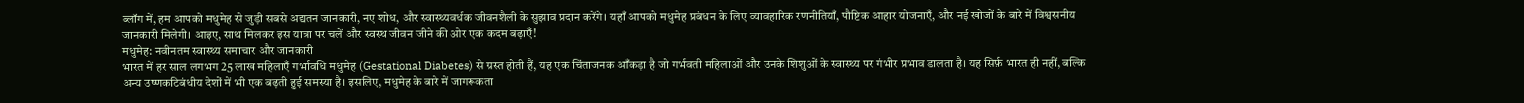ब्लॉग में, हम आपको मधुमेह से जुड़ी सबसे अद्यतन जानकारी, नए शोध, और स्वास्थ्यवर्धक जीवनशैली के सुझाव प्रदान करेंगे। यहाँ आपको मधुमेह प्रबंधन के लिए व्यावहारिक रणनीतियाँ, पौष्टिक आहार योजनाएँ, और नई खोजों के बारे में विश्वसनीय जानकारी मिलेगी। आइए, साथ मिलकर इस यात्रा पर चलें और स्वस्थ जीवन जीने की ओर एक कदम बढ़ाएँ!
मधुमेह: नवीनतम स्वास्थ्य समाचार और जानकारी
भारत में हर साल लगभग 25 लाख महिलाएँ गर्भावधि मधुमेह (Gestational Diabetes) से ग्रस्त होती हैं, यह एक चिंताजनक आँकड़ा है जो गर्भवती महिलाओं और उनके शिशुओं के स्वास्थ्य पर गंभीर प्रभाव डालता है। यह सिर्फ़ भारत ही नहीं, बल्कि अन्य उष्णकटिबंधीय देशों में भी एक बढ़ती हुई समस्या है। इसलिए, मधुमेह के बारे में जागरूकता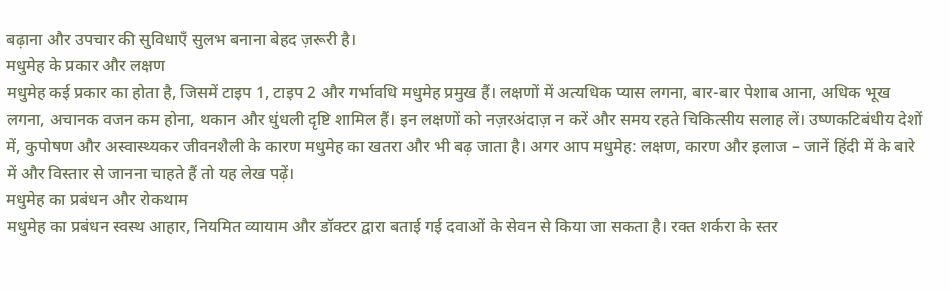बढ़ाना और उपचार की सुविधाएँ सुलभ बनाना बेहद ज़रूरी है।
मधुमेह के प्रकार और लक्षण
मधुमेह कई प्रकार का होता है, जिसमें टाइप 1, टाइप 2 और गर्भावधि मधुमेह प्रमुख हैं। लक्षणों में अत्यधिक प्यास लगना, बार-बार पेशाब आना, अधिक भूख लगना, अचानक वजन कम होना, थकान और धुंधली दृष्टि शामिल हैं। इन लक्षणों को नज़रअंदाज़ न करें और समय रहते चिकित्सीय सलाह लें। उष्णकटिबंधीय देशों में, कुपोषण और अस्वास्थ्यकर जीवनशैली के कारण मधुमेह का खतरा और भी बढ़ जाता है। अगर आप मधुमेह: लक्षण, कारण और इलाज – जानें हिंदी में के बारे में और विस्तार से जानना चाहते हैं तो यह लेख पढ़ें।
मधुमेह का प्रबंधन और रोकथाम
मधुमेह का प्रबंधन स्वस्थ आहार, नियमित व्यायाम और डॉक्टर द्वारा बताई गई दवाओं के सेवन से किया जा सकता है। रक्त शर्करा के स्तर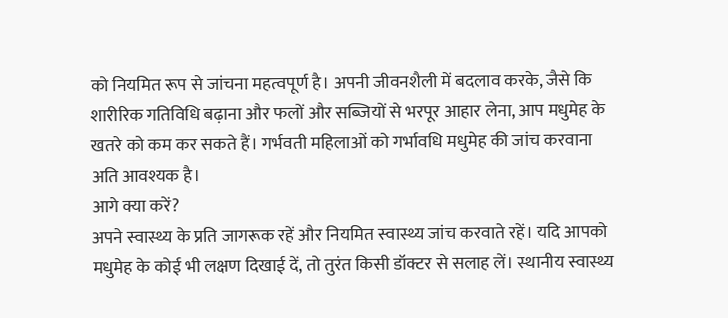को नियमित रूप से जांचना महत्वपूर्ण है। अपनी जीवनशैली में बदलाव करके, जैसे कि शारीरिक गतिविधि बढ़ाना और फलों और सब्जियों से भरपूर आहार लेना, आप मधुमेह के खतरे को कम कर सकते हैं। गर्भवती महिलाओं को गर्भावधि मधुमेह की जांच करवाना अति आवश्यक है।
आगे क्या करें?
अपने स्वास्थ्य के प्रति जागरूक रहें और नियमित स्वास्थ्य जांच करवाते रहें। यदि आपको मधुमेह के कोई भी लक्षण दिखाई दें, तो तुरंत किसी डॉक्टर से सलाह लें। स्थानीय स्वास्थ्य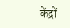केंद्रों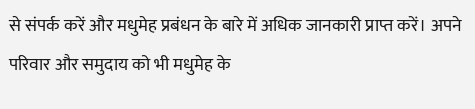से संपर्क करें और मधुमेह प्रबंधन के बारे में अधिक जानकारी प्राप्त करें। अपने परिवार और समुदाय को भी मधुमेह के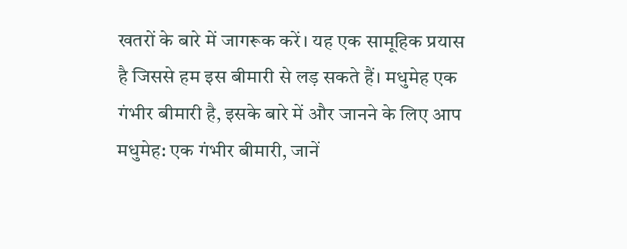खतरों के बारे में जागरूक करें। यह एक सामूहिक प्रयास है जिससे हम इस बीमारी से लड़ सकते हैं। मधुमेह एक गंभीर बीमारी है, इसके बारे में और जानने के लिए आप मधुमेह: एक गंभीर बीमारी, जानें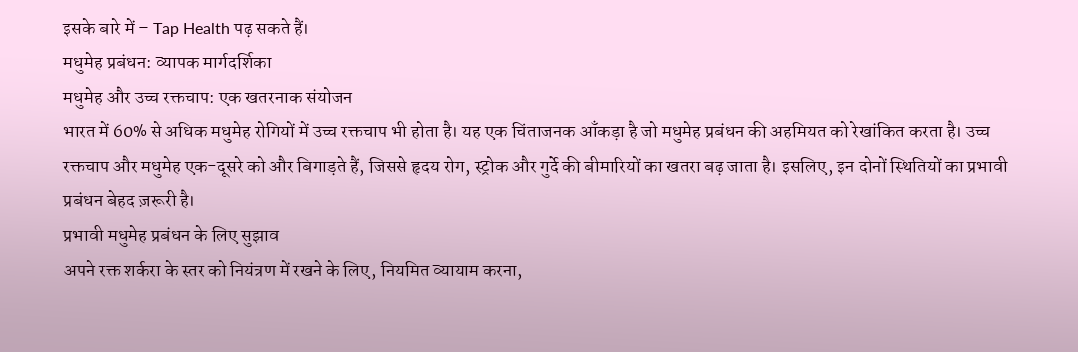इसके बारे में – Tap Health पढ़ सकते हैं।
मधुमेह प्रबंधन: व्यापक मार्गदर्शिका
मधुमेह और उच्च रक्तचाप: एक खतरनाक संयोजन
भारत में 60% से अधिक मधुमेह रोगियों में उच्च रक्तचाप भी होता है। यह एक चिंताजनक आँकड़ा है जो मधुमेह प्रबंधन की अहमियत को रेखांकित करता है। उच्च रक्तचाप और मधुमेह एक-दूसरे को और बिगाड़ते हैं, जिससे हृदय रोग, स्ट्रोक और गुर्दे की बीमारियों का खतरा बढ़ जाता है। इसलिए, इन दोनों स्थितियों का प्रभावी प्रबंधन बेहद ज़रूरी है।
प्रभावी मधुमेह प्रबंधन के लिए सुझाव
अपने रक्त शर्करा के स्तर को नियंत्रण में रखने के लिए, नियमित व्यायाम करना,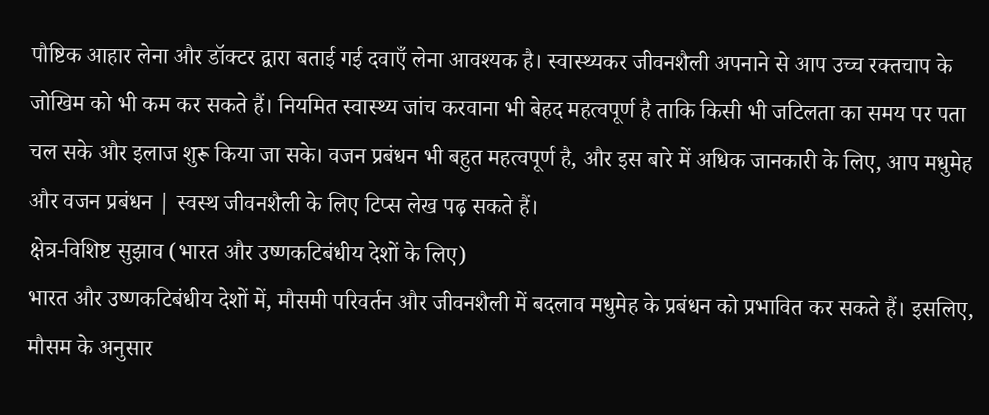पौष्टिक आहार लेना और डॉक्टर द्वारा बताई गई दवाएँ लेना आवश्यक है। स्वास्थ्यकर जीवनशैली अपनाने से आप उच्च रक्तचाप के जोखिम को भी कम कर सकते हैं। नियमित स्वास्थ्य जांच करवाना भी बेहद महत्वपूर्ण है ताकि किसी भी जटिलता का समय पर पता चल सके और इलाज शुरू किया जा सके। वजन प्रबंधन भी बहुत महत्वपूर्ण है, और इस बारे में अधिक जानकारी के लिए, आप मधुमेह और वजन प्रबंधन | स्वस्थ जीवनशैली के लिए टिप्स लेख पढ़ सकते हैं।
क्षेत्र-विशिष्ट सुझाव (भारत और उष्णकटिबंधीय देशों के लिए)
भारत और उष्णकटिबंधीय देशों में, मौसमी परिवर्तन और जीवनशैली में बदलाव मधुमेह के प्रबंधन को प्रभावित कर सकते हैं। इसलिए, मौसम के अनुसार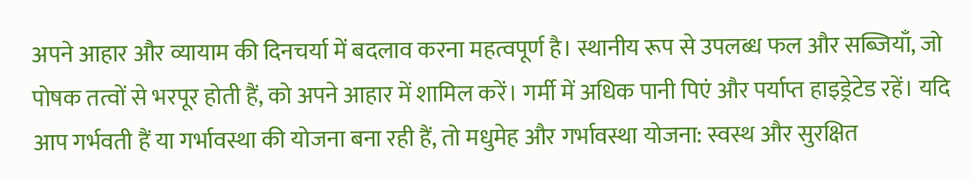अपने आहार और व्यायाम की दिनचर्या में बदलाव करना महत्वपूर्ण है। स्थानीय रूप से उपलब्ध फल और सब्जियाँ, जो पोषक तत्वों से भरपूर होती हैं, को अपने आहार में शामिल करें। गर्मी में अधिक पानी पिएं और पर्याप्त हाइड्रेटेड रहें। यदि आप गर्भवती हैं या गर्भावस्था की योजना बना रही हैं, तो मधुमेह और गर्भावस्था योजना: स्वस्थ और सुरक्षित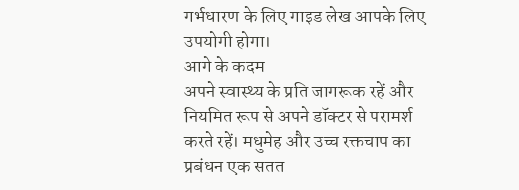गर्भधारण के लिए गाइड लेख आपके लिए उपयोगी होगा।
आगे के कदम
अपने स्वास्थ्य के प्रति जागरूक रहें और नियमित रूप से अपने डॉक्टर से परामर्श करते रहें। मधुमेह और उच्च रक्तचाप का प्रबंधन एक सतत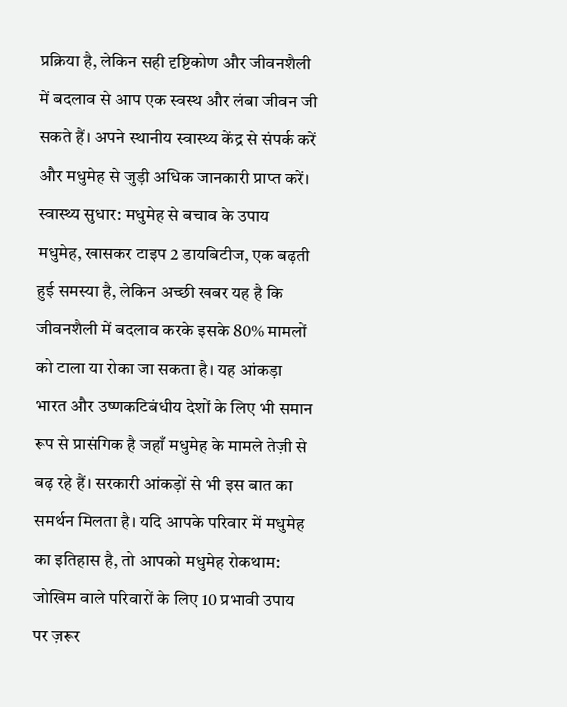प्रक्रिया है, लेकिन सही दृष्टिकोण और जीवनशैली में बदलाव से आप एक स्वस्थ और लंबा जीवन जी सकते हैं। अपने स्थानीय स्वास्थ्य केंद्र से संपर्क करें और मधुमेह से जुड़ी अधिक जानकारी प्राप्त करें।
स्वास्थ्य सुधार: मधुमेह से बचाव के उपाय
मधुमेह, खासकर टाइप 2 डायबिटीज, एक बढ़ती हुई समस्या है, लेकिन अच्छी खबर यह है कि जीवनशैली में बदलाव करके इसके 80% मामलों को टाला या रोका जा सकता है। यह आंकड़ा भारत और उष्णकटिबंधीय देशों के लिए भी समान रूप से प्रासंगिक है जहाँ मधुमेह के मामले तेज़ी से बढ़ रहे हैं। सरकारी आंकड़ों से भी इस बात का समर्थन मिलता है। यदि आपके परिवार में मधुमेह का इतिहास है, तो आपको मधुमेह रोकथाम: जोखिम वाले परिवारों के लिए 10 प्रभावी उपाय पर ज़रूर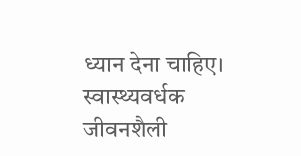ध्यान देना चाहिए।
स्वास्थ्यवर्धक जीवनशैली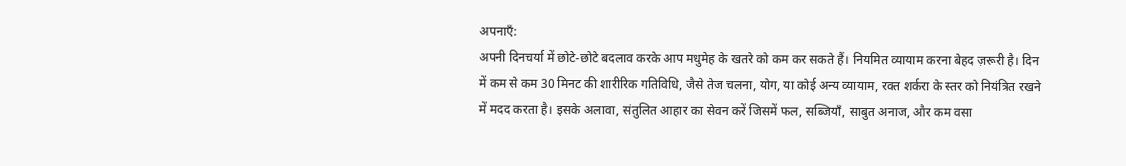अपनाएँ:
अपनी दिनचर्या में छोटे-छोटे बदलाव करके आप मधुमेह के खतरे को कम कर सकते हैं। नियमित व्यायाम करना बेहद ज़रूरी है। दिन में कम से कम 30 मिनट की शारीरिक गतिविधि, जैसे तेज चलना, योग, या कोई अन्य व्यायाम, रक्त शर्करा के स्तर को नियंत्रित रखने में मदद करता है। इसके अलावा, संतुलित आहार का सेवन करें जिसमें फल, सब्जियाँ, साबुत अनाज, और कम वसा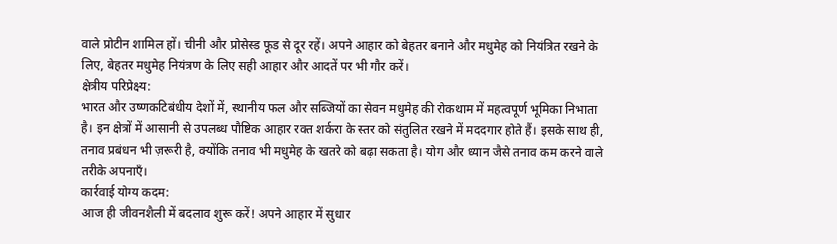वाले प्रोटीन शामिल हों। चीनी और प्रोसेस्ड फूड से दूर रहें। अपने आहार को बेहतर बनाने और मधुमेह को नियंत्रित रखने के लिए, बेहतर मधुमेह नियंत्रण के लिए सही आहार और आदतें पर भी गौर करें।
क्षेत्रीय परिप्रेक्ष्य:
भारत और उष्णकटिबंधीय देशों में, स्थानीय फल और सब्जियों का सेवन मधुमेह की रोकथाम में महत्वपूर्ण भूमिका निभाता है। इन क्षेत्रों में आसानी से उपलब्ध पौष्टिक आहार रक्त शर्करा के स्तर को संतुलित रखने में मददगार होते हैं। इसके साथ ही, तनाव प्रबंधन भी ज़रूरी है, क्योंकि तनाव भी मधुमेह के खतरे को बढ़ा सकता है। योग और ध्यान जैसे तनाव कम करने वाले तरीके अपनाएँ।
कार्रवाई योग्य कदम:
आज ही जीवनशैली में बदलाव शुरू करें! अपने आहार में सुधार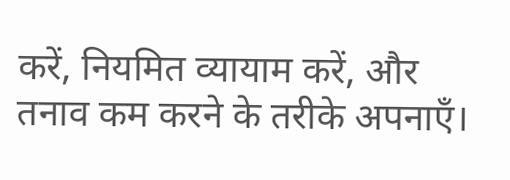करें, नियमित व्यायाम करें, और तनाव कम करने के तरीके अपनाएँ।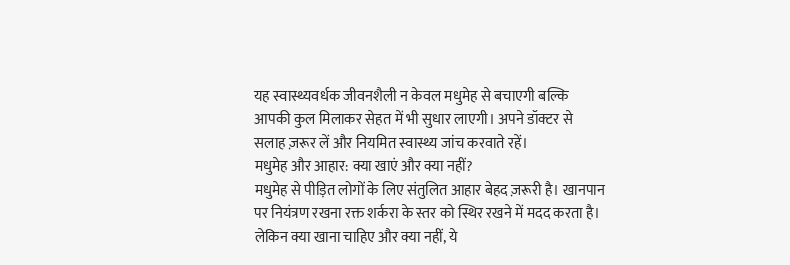यह स्वास्थ्यवर्धक जीवनशैली न केवल मधुमेह से बचाएगी बल्कि आपकी कुल मिलाकर सेहत में भी सुधार लाएगी। अपने डॉक्टर से सलाह ज़रूर लें और नियमित स्वास्थ्य जांच करवाते रहें।
मधुमेह और आहार: क्या खाएं और क्या नहीं?
मधुमेह से पीड़ित लोगों के लिए संतुलित आहार बेहद ज़रूरी है। खानपान पर नियंत्रण रखना रक्त शर्करा के स्तर को स्थिर रखने में मदद करता है। लेकिन क्या खाना चाहिए और क्या नहीं, ये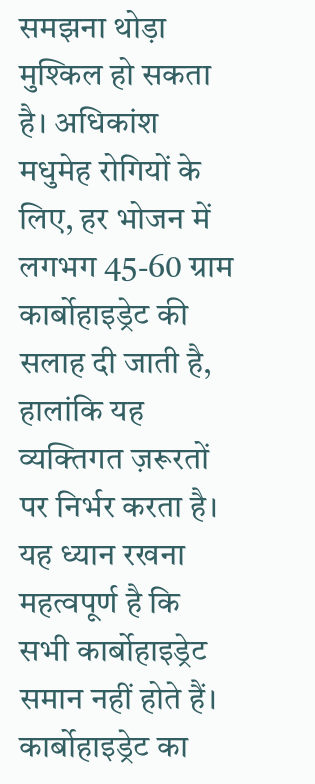समझना थोड़ा मुश्किल हो सकता है। अधिकांश मधुमेह रोगियों के लिए, हर भोजन में लगभग 45-60 ग्राम कार्बोहाइड्रेट की सलाह दी जाती है, हालांकि यह व्यक्तिगत ज़रूरतों पर निर्भर करता है। यह ध्यान रखना महत्वपूर्ण है कि सभी कार्बोहाइड्रेट समान नहीं होते हैं।
कार्बोहाइड्रेट का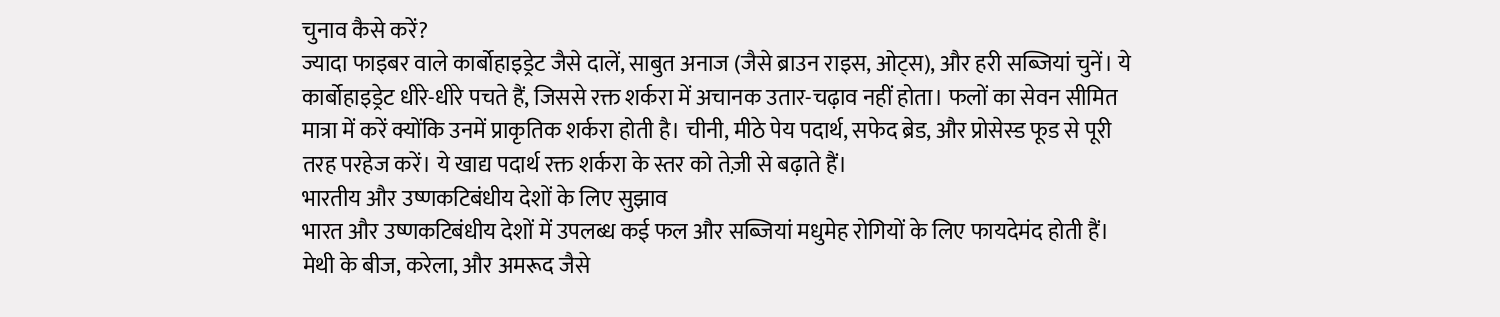चुनाव कैसे करें?
ज्यादा फाइबर वाले कार्बोहाइड्रेट जैसे दालें, साबुत अनाज (जैसे ब्राउन राइस, ओट्स), और हरी सब्जियां चुनें। ये कार्बोहाइड्रेट धीरे-धीरे पचते हैं, जिससे रक्त शर्करा में अचानक उतार-चढ़ाव नहीं होता। फलों का सेवन सीमित मात्रा में करें क्योंकि उनमें प्राकृतिक शर्करा होती है। चीनी, मीठे पेय पदार्थ, सफेद ब्रेड, और प्रोसेस्ड फूड से पूरी तरह परहेज करें। ये खाद्य पदार्थ रक्त शर्करा के स्तर को तेज़ी से बढ़ाते हैं।
भारतीय और उष्णकटिबंधीय देशों के लिए सुझाव
भारत और उष्णकटिबंधीय देशों में उपलब्ध कई फल और सब्जियां मधुमेह रोगियों के लिए फायदेमंद होती हैं। मेथी के बीज, करेला, और अमरूद जैसे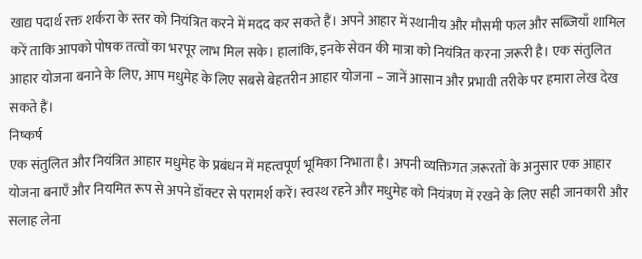खाद्य पदार्थ रक्त शर्करा के स्तर को नियंत्रित करने में मदद कर सकते हैं। अपने आहार में स्थानीय और मौसमी फल और सब्जियाँ शामिल करें ताकि आपको पोषक तत्वों का भरपूर लाभ मिल सके। हालांकि, इनके सेवन की मात्रा को नियंत्रित करना ज़रूरी है। एक संतुलित आहार योजना बनाने के लिए, आप मधुमेह के लिए सबसे बेहतरीन आहार योजना – जानें आसान और प्रभावी तरीके पर हमारा लेख देख सकते हैं।
निष्कर्ष
एक संतुलित और नियंत्रित आहार मधुमेह के प्रबंधन में महत्वपूर्ण भूमिका निभाता है। अपनी व्यक्तिगत ज़रूरतों के अनुसार एक आहार योजना बनाएँ और नियमित रूप से अपने डॉक्टर से परामर्श करें। स्वस्थ रहने और मधुमेह को नियंत्रण में रखने के लिए सही जानकारी और सलाह लेना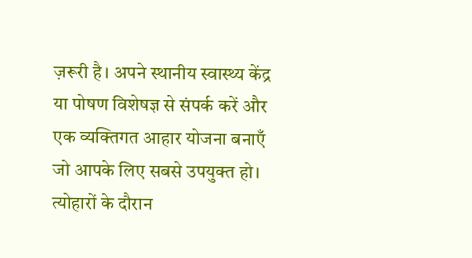ज़रूरी है। अपने स्थानीय स्वास्थ्य केंद्र या पोषण विशेषज्ञ से संपर्क करें और एक व्यक्तिगत आहार योजना बनाएँ जो आपके लिए सबसे उपयुक्त हो। त्योहारों के दौरान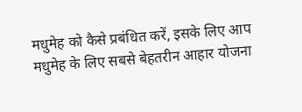मधुमेह को कैसे प्रबंधित करें, इसके लिए आप मधुमेह के लिए सबसे बेहतरीन आहार योजना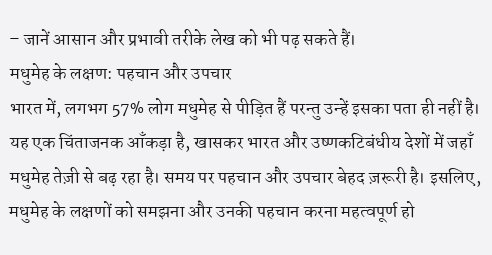– जानें आसान और प्रभावी तरीके लेख को भी पढ़ सकते हैं।
मधुमेह के लक्षण: पहचान और उपचार
भारत में, लगभग 57% लोग मधुमेह से पीड़ित हैं परन्तु उन्हें इसका पता ही नहीं है। यह एक चिंताजनक आँकड़ा है, खासकर भारत और उष्णकटिबंधीय देशों में जहाँ मधुमेह तेज़ी से बढ़ रहा है। समय पर पहचान और उपचार बेहद ज़रूरी है। इसलिए, मधुमेह के लक्षणों को समझना और उनकी पहचान करना महत्वपूर्ण हो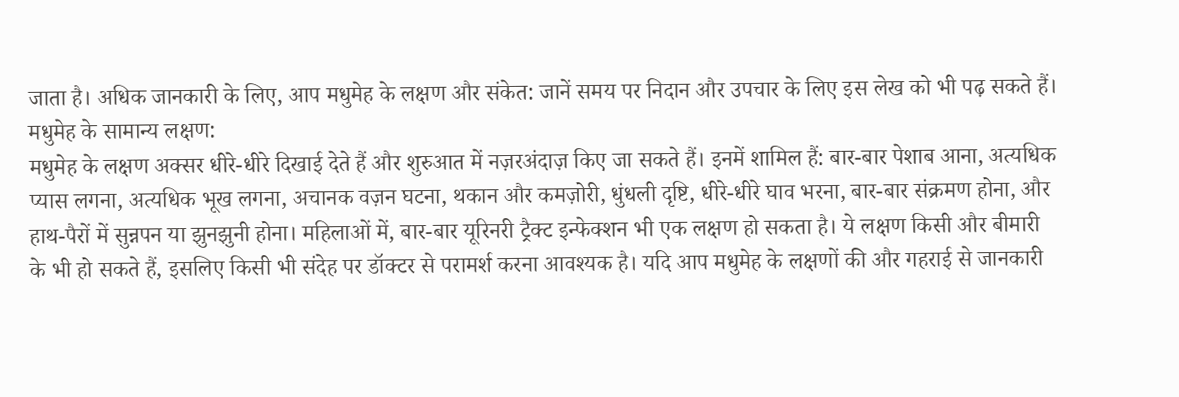जाता है। अधिक जानकारी के लिए, आप मधुमेह के लक्षण और संकेत: जानें समय पर निदान और उपचार के लिए इस लेख को भी पढ़ सकते हैं।
मधुमेह के सामान्य लक्षण:
मधुमेह के लक्षण अक्सर धीरे-धीरे दिखाई देते हैं और शुरुआत में नज़रअंदाज़ किए जा सकते हैं। इनमें शामिल हैं: बार-बार पेशाब आना, अत्यधिक प्यास लगना, अत्यधिक भूख लगना, अचानक वज़न घटना, थकान और कमज़ोरी, धुंधली दृष्टि, धीरे-धीरे घाव भरना, बार-बार संक्रमण होना, और हाथ-पैरों में सुन्नपन या झुनझुनी होना। महिलाओं में, बार-बार यूरिनरी ट्रैक्ट इन्फेक्शन भी एक लक्षण हो सकता है। ये लक्षण किसी और बीमारी के भी हो सकते हैं, इसलिए किसी भी संदेह पर डॉक्टर से परामर्श करना आवश्यक है। यदि आप मधुमेह के लक्षणों की और गहराई से जानकारी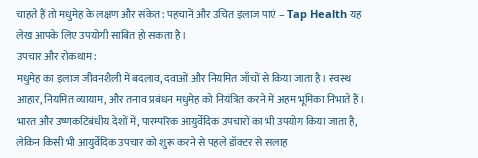चाहते हैं तो मधुमेह के लक्षण और संकेत: पहचानें और उचित इलाज पाएं – Tap Health यह लेख आपके लिए उपयोगी साबित हो सकता है।
उपचार और रोकथाम:
मधुमेह का इलाज जीवनशैली में बदलाव, दवाओं और नियमित जाँचों से किया जाता है। स्वस्थ आहार, नियमित व्यायाम, और तनाव प्रबंधन मधुमेह को नियंत्रित करने में अहम भूमिका निभाते हैं। भारत और उष्णकटिबंधीय देशों में, पारम्परिक आयुर्वेदिक उपचारों का भी उपयोग किया जाता है, लेकिन किसी भी आयुर्वेदिक उपचार को शुरू करने से पहले डॉक्टर से सलाह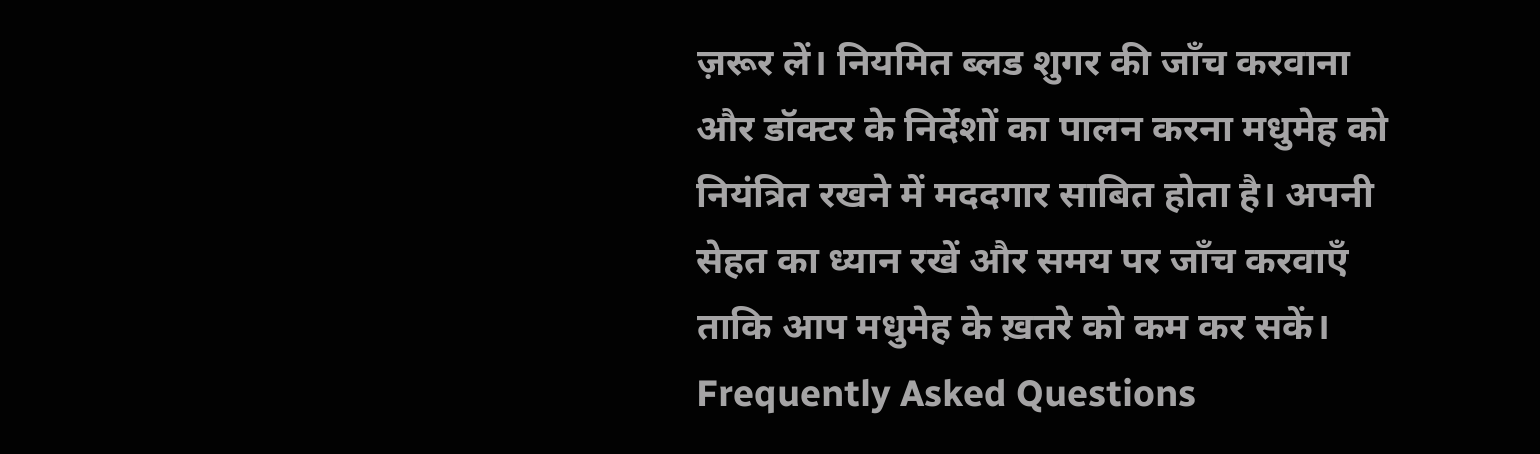ज़रूर लें। नियमित ब्लड शुगर की जाँच करवाना और डॉक्टर के निर्देशों का पालन करना मधुमेह को नियंत्रित रखने में मददगार साबित होता है। अपनी सेहत का ध्यान रखें और समय पर जाँच करवाएँ ताकि आप मधुमेह के ख़तरे को कम कर सकें।
Frequently Asked Questions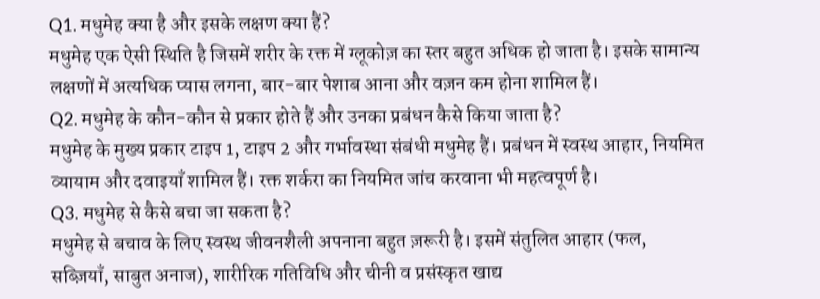Q1. मधुमेह क्या है और इसके लक्षण क्या हैं?
मधुमेह एक ऐसी स्थिति है जिसमें शरीर के रक्त में ग्लूकोज़ का स्तर बहुत अधिक हो जाता है। इसके सामान्य लक्षणों में अत्यधिक प्यास लगना, बार-बार पेशाब आना और वज़न कम होना शामिल हैं।
Q2. मधुमेह के कौन-कौन से प्रकार होते हैं और उनका प्रबंधन कैसे किया जाता है?
मधुमेह के मुख्य प्रकार टाइप 1, टाइप 2 और गर्भावस्था संबंधी मधुमेह हैं। प्रबंधन में स्वस्थ आहार, नियमित व्यायाम और दवाइयाँ शामिल हैं। रक्त शर्करा का नियमित जांच करवाना भी महत्वपूर्ण है।
Q3. मधुमेह से कैसे बचा जा सकता है?
मधुमेह से बचाव के लिए स्वस्थ जीवनशैली अपनाना बहुत ज़रूरी है। इसमें संतुलित आहार (फल, सब्ज़ियाँ, साबुत अनाज), शारीरिक गतिविधि और चीनी व प्रसंस्कृत खाद्य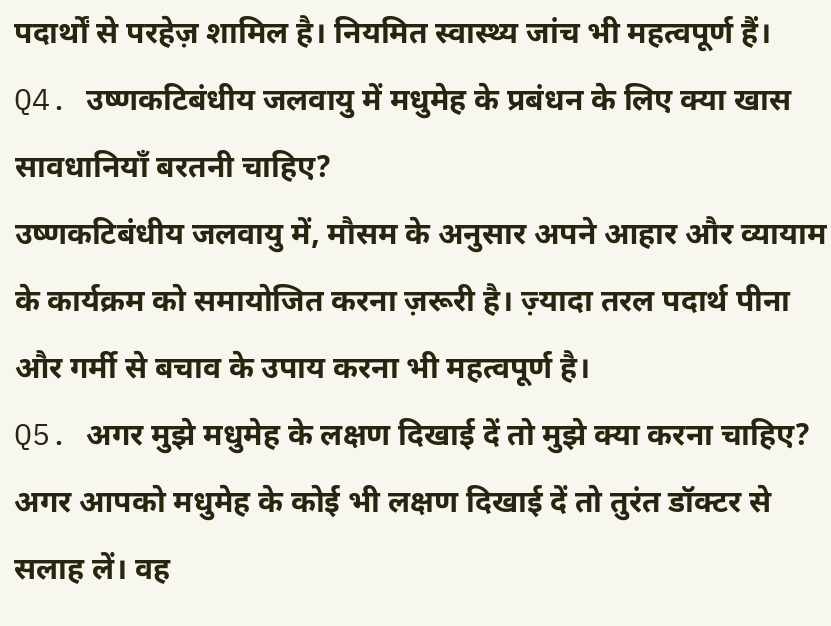पदार्थों से परहेज़ शामिल है। नियमित स्वास्थ्य जांच भी महत्वपूर्ण हैं।
Q4. उष्णकटिबंधीय जलवायु में मधुमेह के प्रबंधन के लिए क्या खास सावधानियाँ बरतनी चाहिए?
उष्णकटिबंधीय जलवायु में, मौसम के अनुसार अपने आहार और व्यायाम के कार्यक्रम को समायोजित करना ज़रूरी है। ज़्यादा तरल पदार्थ पीना और गर्मी से बचाव के उपाय करना भी महत्वपूर्ण है।
Q5. अगर मुझे मधुमेह के लक्षण दिखाई दें तो मुझे क्या करना चाहिए?
अगर आपको मधुमेह के कोई भी लक्षण दिखाई दें तो तुरंत डॉक्टर से सलाह लें। वह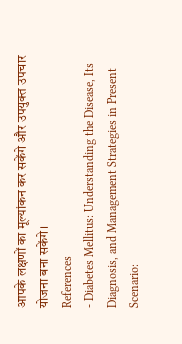आपके लक्षणों का मूल्यांकन कर सकेंगे और उपयुक्त उपचार योजना बना सकेंगे।
References
- Diabetes Mellitus: Understanding the Disease, Its Diagnosis, and Management Strategies in Present Scenario: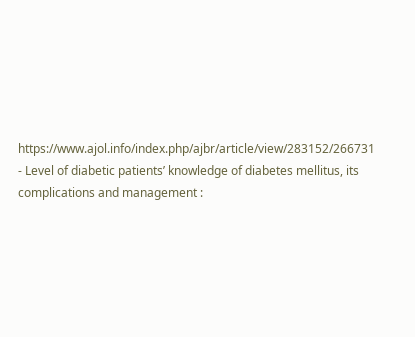https://www.ajol.info/index.php/ajbr/article/view/283152/266731
- Level of diabetic patients’ knowledge of diabetes mellitus, its complications and management :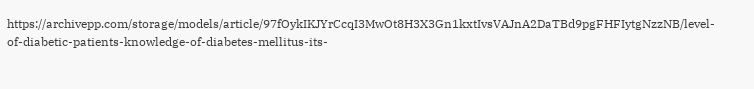https://archivepp.com/storage/models/article/97fOykIKJYrCcqI3MwOt8H3X3Gn1kxtIvsVAJnA2DaTBd9pgFHFIytgNzzNB/level-of-diabetic-patients-knowledge-of-diabetes-mellitus-its-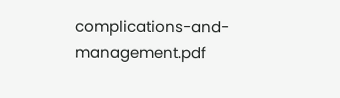complications-and-management.pdf